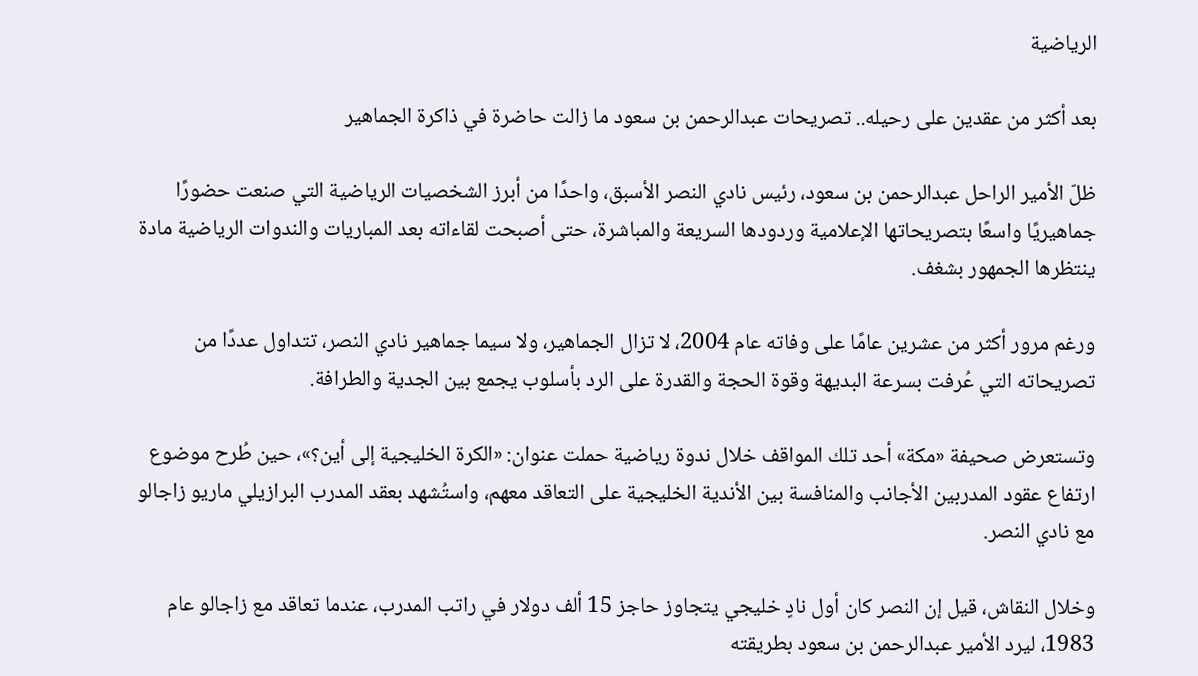الرياضية

بعد أكثر من عقدين على رحيله.. تصريحات عبدالرحمن بن سعود ما زالت حاضرة في ذاكرة الجماهير

ظلّ الأمير الراحل عبدالرحمن بن سعود، رئيس نادي النصر الأسبق، واحدًا من أبرز الشخصيات الرياضية التي صنعت حضورًا جماهيريًا واسعًا بتصريحاتها الإعلامية وردودها السريعة والمباشرة، حتى أصبحت لقاءاته بعد المباريات والندوات الرياضية مادة ينتظرها الجمهور بشغف.

ورغم مرور أكثر من عشرين عامًا على وفاته عام 2004، لا تزال الجماهير، ولا سيما جماهير نادي النصر، تتداول عددًا من تصريحاته التي عُرفت بسرعة البديهة وقوة الحجة والقدرة على الرد بأسلوب يجمع بين الجدية والطرافة.

وتستعرض صحيفة «مكة» أحد تلك المواقف خلال ندوة رياضية حملت عنوان: «الكرة الخليجية إلى أين؟»، حين طُرح موضوع ارتفاع عقود المدربين الأجانب والمنافسة بين الأندية الخليجية على التعاقد معهم، واستُشهد بعقد المدرب البرازيلي ماريو زاجالو مع نادي النصر.

وخلال النقاش، قيل إن النصر كان أول نادٍ خليجي يتجاوز حاجز 15 ألف دولار في راتب المدرب، عندما تعاقد مع زاجالو عام 1983، ليرد الأمير عبدالرحمن بن سعود بطريقته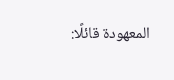المعهودة قائلًا: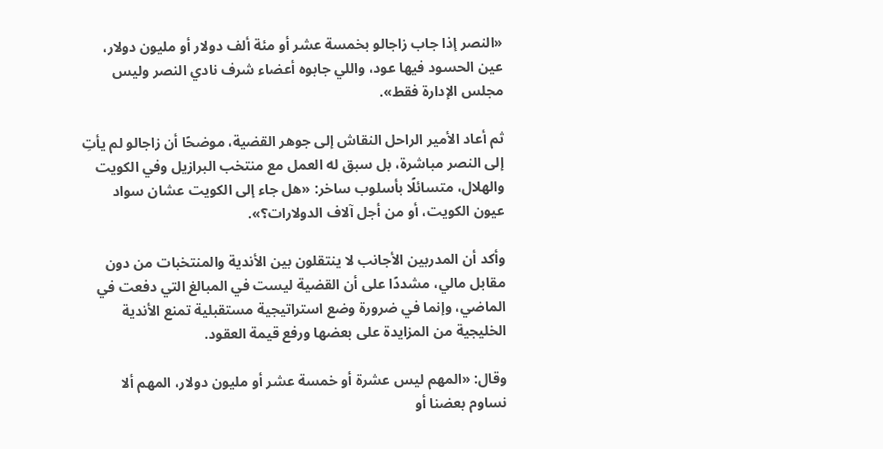«النصر إذا جاب زاجالو بخمسة عشر أو مئة ألف دولار أو مليون دولار، عين الحسود فيها عود، واللي جابوه أعضاء شرف نادي النصر وليس مجلس الإدارة فقط».

ثم أعاد الأمير الراحل النقاش إلى جوهر القضية، موضحًا أن زاجالو لم يأتِ إلى النصر مباشرة، بل سبق له العمل مع منتخب البرازيل وفي الكويت والهلال، متسائلًا بأسلوب ساخر: «هل جاء إلى الكويت عشان سواد عيون الكويت، أو من أجل آلاف الدولارات؟».

وأكد أن المدربين الأجانب لا ينتقلون بين الأندية والمنتخبات من دون مقابل مالي، مشددًا على أن القضية ليست في المبالغ التي دفعت في الماضي، وإنما في ضرورة وضع استراتيجية مستقبلية تمنع الأندية الخليجية من المزايدة على بعضها ورفع قيمة العقود.

وقال: «المهم ليس عشرة أو خمسة عشر أو مليون دولار، المهم ألا نساوم بعضنا أو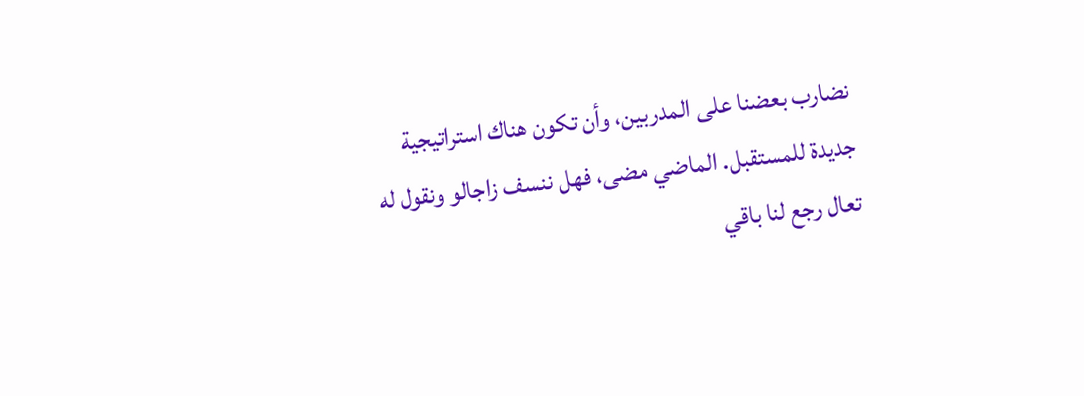نضارب بعضنا على المدربين، وأن تكون هناك استراتيجية جديدة للمستقبل. الماضي مضى، فهل ننسف زاجالو ونقول له تعال رجع لنا باقي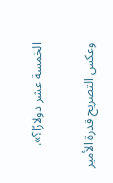الخمسة عشر دولارًا؟».

وعكس التصريح قدرة الأمير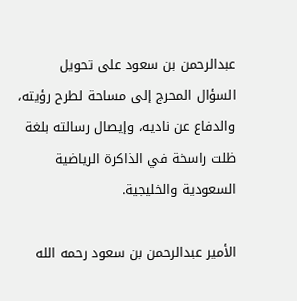عبدالرحمن بن سعود على تحويل السؤال المحرج إلى مساحة لطرح رؤيته، والدفاع عن ناديه، وإيصال رسالته بلغة ظلت راسخة في الذاكرة الرياضية السعودية والخليجية.

الأمير عبدالرحمن بن سعود رحمه الله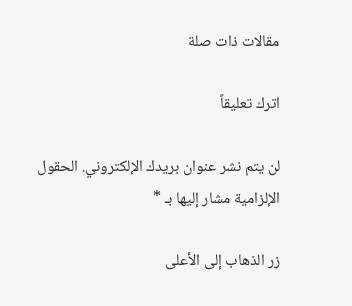مقالات ذات صلة

اترك تعليقاً

لن يتم نشر عنوان بريدك الإلكتروني. الحقول الإلزامية مشار إليها بـ *

زر الذهاب إلى الأعلى